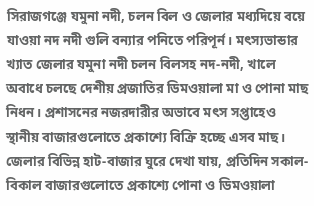সিরাজগঞ্জে যমুনা নদী, চলন বিল ও জেলার মধ্যদিয়ে বয়ে যাওয়া নদ নদী গুলি বন্যার পনিতে পরিপূর্ন। মৎস্যভান্ডার খ্যাত জেলার যমুনা নদী চলন বিলসহ নদ-নদী, খালে অবাধে চলছে দেশীয় প্রজাতির ডিমওয়ালা মা ও পোনা মাছ নিধন। প্রশাসনের নজরদারীর অভাবে মৎস সপ্তাহেও স্থানীয় বাজারগুলোতে প্রকাশ্যে বিক্রি হচ্ছে এসব মাছ।
জেলার বিভিন্ন হাট-বাজার ঘুরে দেখা যায়, প্রতিদিন সকাল-বিকাল বাজারগুলোতে প্রকাশ্যে পোনা ও ডিমওয়ালা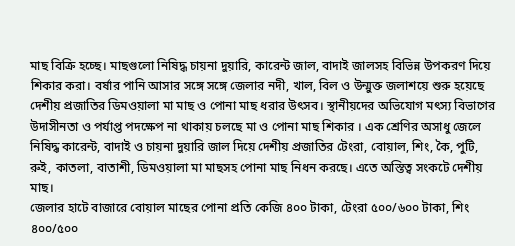মাছ বিক্রি হচ্ছে। মাছগুলো নিষিদ্ধ চায়না দুয়ারি, কারেন্ট জাল, বাদাই জালসহ বিভিন্ন উপকরণ দিয়ে শিকার করা। বর্ষার পানি আসার সঙ্গে সঙ্গে জেলার নদী, খাল, বিল ও উন্মুক্ত জলাশয়ে শুরু হয়েছে দেশীয় প্রজাতির ডিমওয়ালা মা মাছ ও পোনা মাছ ধরার উৎসব। স্থানীয়দের অভিযোগ মৎস্য বিভাগের উদাসীনতা ও পর্যাপ্ত পদক্ষেপ না থাকায় চলছে মা ও পোনা মাছ শিকার । এক শ্রেণির অসাধু জেলে নিষিদ্ধ কারেন্ট, বাদাই ও চায়না দুয়ারি জাল দিয়ে দেশীয় প্রজাতির টেংরা, বোয়াল, শিং, কৈ, পুটি, রুই, কাতলা, বাতাশী, ডিমওয়ালা মা মাছসহ পোনা মাছ নিধন করছে। এতে অস্তিত্ব সংকটে দেশীয় মাছ।
জেলার হাটে বাজারে বোয়াল মাছের পোনা প্রতি কেজি ৪০০ টাকা, টেংরা ৫০০/৬০০ টাকা, শিং ৪০০/৫০০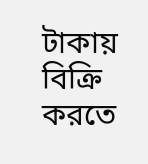টাকায় বিক্রি করতে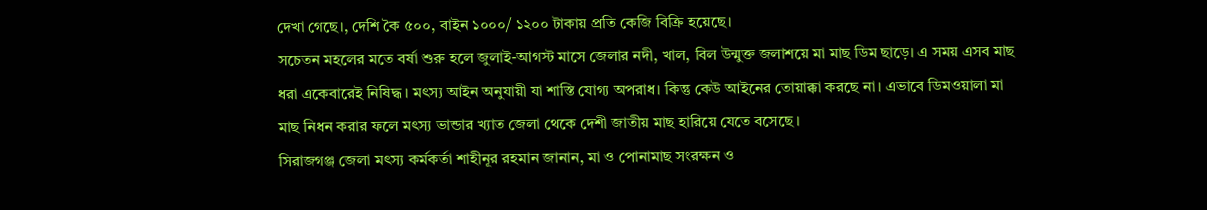দেখা গেছে।, দেশি কৈ ৫০০, বাইন ১০০০/ ১২০০ টাকায় প্রতি কেজি বিক্রি হয়েছে।
সচেতন মহলের মতে বর্ষা শুরু হলে জুলাই-আগস্ট মাসে জেলার নদী, খাল, বিল উন্মুক্ত জলাশয়ে মা মাছ ডিম ছাড়ে। এ সময় এসব মাছ ধরা একেবারেই নিষিদ্ধ। মৎস্য আইন অনুযায়ী যা শাস্তি যোগ্য অপরাধ। কিন্তু কেউ আইনের তোয়াক্কা করছে না। এভাবে ডিমওয়ালা মা মাছ নিধন করার ফলে মৎস্য ভান্ডার খ্যাত জেলা থেকে দেশী জাতীয় মাছ হারিয়ে যেতে বসেছে ।
সিরাজগঞ্জ জেলা মৎস্য কর্মকর্তা শাহীনূর রহমান জানান, মা ও পোনামাছ সংরক্ষন ও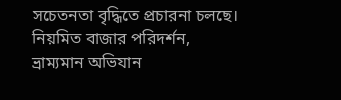সচেতনতা বৃদ্ধিতে প্রচারনা চলছে। নিয়মিত বাজার পরিদর্শন, ভ্রাম্যমান অভিযান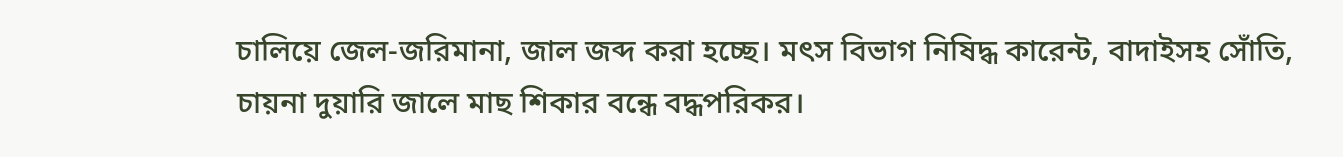চালিয়ে জেল-জরিমানা, জাল জব্দ করা হচ্ছে। মৎস বিভাগ নিষিদ্ধ কারেন্ট, বাদাইসহ সোঁতি, চায়না দুয়ারি জালে মাছ শিকার বন্ধে বদ্ধপরিকর।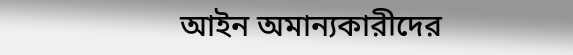আইন অমান্যকারীদের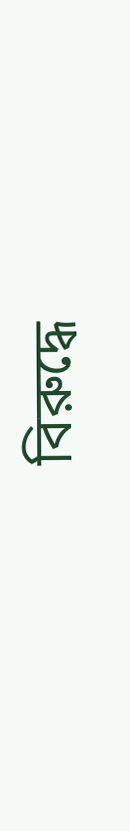বিরুদ্ধে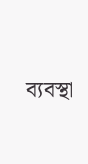ব্যবস্থা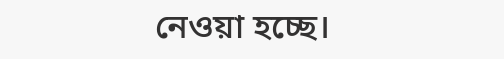নেওয়া হচ্ছে।